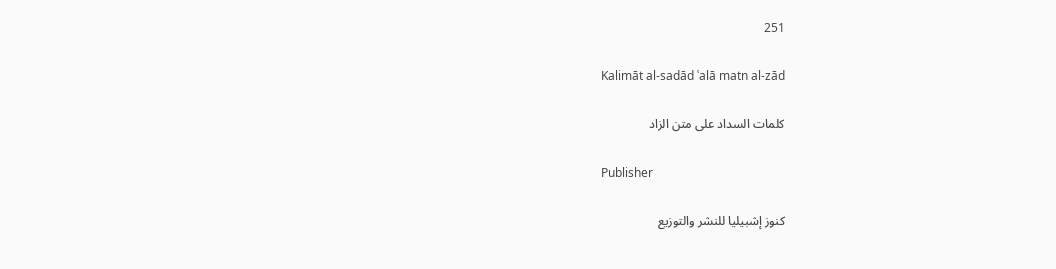251

Kalimāt al-sadād ʿalā matn al-zād

كلمات السداد على متن الزاد

Publisher

كنوز إشبيليا للنشر والتوزيع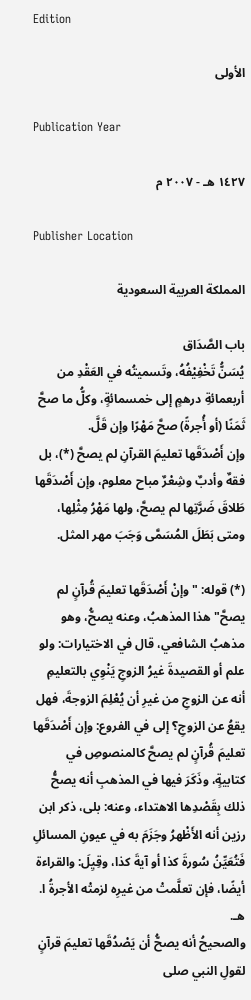Edition

الأولى

Publication Year

١٤٢٧ هـ - ٢٠٠٧ م

Publisher Location

المملكة العربية السعودية

باب الصَّدَاق
يُسَنُّ تَخْفِيْفُهُ، وتَسميتُه في العَقْدِ من أربعمائةِ درهمٍ إلى خمسمائةٍ، وكلُّ ما صحَّ ثَمَنًا (أو أُجرةً) صحَّ مَهْرًا وإن قَلَّ.
وإن أَصْدَقَها تعليمَ القرآنِ لم يصحَّ (*)، بل فقهٌ وأدبٌ وشِعْرٌ مباح معلوم، وإن أَصْدَقَها طَلاقَ ضَرَّتِها لم يصحَّ، ولها مَهْرُ مِثْلِها، ومتى بَطَلَ المُسَمَّى وَجَبَ مهر المثل.

(*) قوله: "وإنْ أَصْدَقَها تعليمَ قُرآنٍ لم يصحَّ" هذا المذهبُ، وعنه يصحُّ، وهو مذهبُ الشافعي، قال في الاختيارات: ولو علم أو القصيدةَ غيرُ الزوجِ يَنْوِي بالتعليمِ أنه عن الزوجِ من غيرِ أن يُعْلِمَ الزوجةَ، فهل يقعُ عن الزوجِ؟ إلى في الفروع: وإن أَصْدَقَها تعليمَ قُرآنٍ لم يصحَّ كالمنصوصِ في كتابيةٍ، وذَكَرَ فيها في المذهبِ أنه يصحُّ ذلك بِقَصْدِها الاهتداء، وعنه: بلى، ذكر ابن رزين أنه الأَظْهرُ وجَزَمَ به في عيونِ المسائلِ فَتُعَيِّنُ سُورةَ كذا أو آيةَ كذا، وقِيِلَ: والقراءة أيضًا، فإن تعلَّمتْ من غيرِه لزمتْه الأجرةُ ا. هـ.
والصحيحُ أنه يصحُّ أن يَصْدُقَها تعليمَ قرآنٍ لقولِ النبي صلى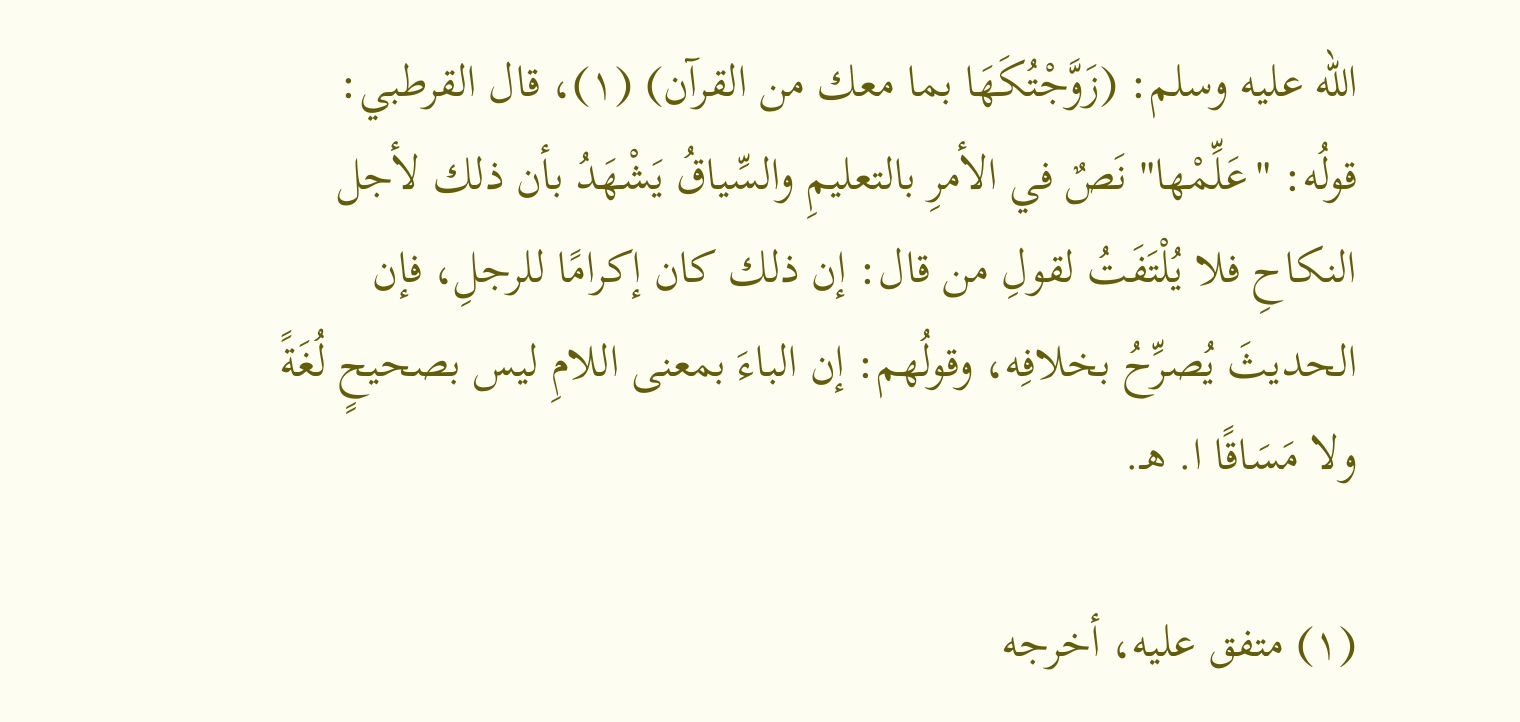الله عليه وسلم: (زَوَّجْتُكَهَا بما معك من القرآن) (١)، قال القرطبي: قولُه: "عَلِّمْها" نَصٌ في الأمرِ بالتعليمِ والسِّياقُ يَشْهَدُ بأن ذلك لأجل النكاحِ فلا يُلْتَفَتُ لقولِ من قال: إن ذلك كان إكرامًا للرجلِ، فإن الحديثَ يُصرِّحُ بخلافِه، وقولُهم: إن الباءَ بمعنى اللامِ ليس بصحيحٍ لُغَةً ولا مَسَاقًا ا. هـ.

(١) متفق عليه، أخرجه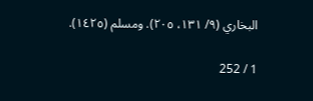البخاري (٩/ ١٣١، ٢٠٥). ومسلم (١٤٢٥).

1 / 252